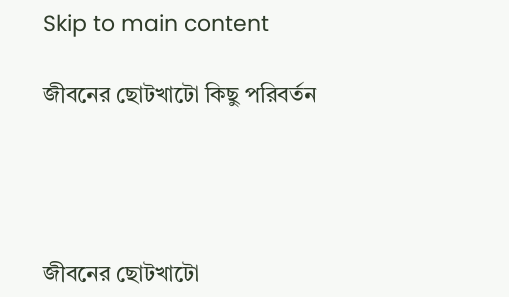Skip to main content

জীবনের ছোটখাটো কিছু পরিবর্তন




জীবনের ছোটখাটো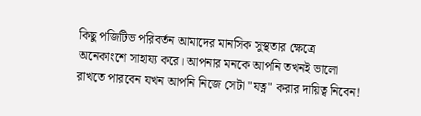কিছু পজিটিভ পরিবর্তন আমাদের মানসিক সুস্থতার ক্ষেত্রে অনেকাংশে সাহায্য করে। আপনার মনকে আপনি তখনই ভালো রাখতে পারবেন যখন আপনি নিজে সেটা "যত্ন" করার দায়িত্ব নিবেন!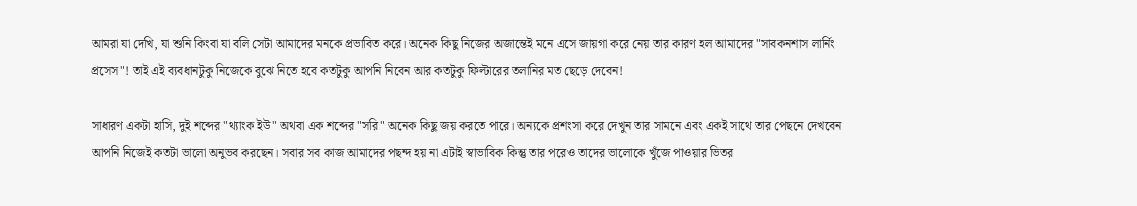আমরা যা দেখি, যা শুনি কিংবা যা বলি সেটা আমাদের মনকে প্রভাবিত করে। অনেক কিছু নিজের অজান্তেই মনে এসে জায়গা করে নেয় তার কারণ হল আমাদের "সাবকনশাস লার্নিং প্রসেস"! তাই এই ব্যবধানটুকু নিজেকে বুঝে নিতে হবে কতটুকু আপনি নিবেন আর কতটুকু ফিল্টারের তলানির মত ছেড়ে দেবেন!

সাধারণ একটা হাসি, দুই শব্দের "থ্যাংক ইউ" অথবা এক শব্দের "সরি" অনেক কিছু জয় করতে পারে। অন্যকে প্রশংসা করে দেখুন তার সামনে এবং একই সাথে তার পেছনে দেখবেন আপনি নিজেই কতটা ভালো অনুভব করছেন। সবার সব কাজ আমাদের পছন্দ হয় না এটাই স্বাভাবিক কিন্তু তার পরেও তাদের ভালোকে খুঁজে পাওয়ার ভিতর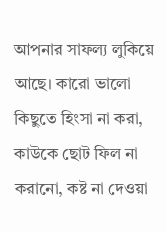আপনার সাফল্য লুকিয়ে আছে। কারো ভালো কিছুতে হিংসা না করা, কাউকে ছোট ফিল না করানো, কষ্ট না দেওয়া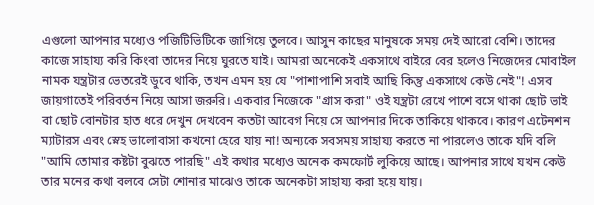এগুলো আপনার মধ্যেও পজিটিভিটিকে জাগিয়ে তুলবে। আসুন কাছের মানুষকে সময় দেই আরো বেশি। তাদের কাজে সাহায্য করি কিংবা তাদের নিয়ে ঘুরতে যাই। আমরা অনেকেই একসাথে বাইরে বের হলেও নিজেদের মোবাইল নামক যন্ত্রটার ভেতরেই ডুবে থাকি, তখন এমন হয় যে "পাশাপাশি সবাই আছি কিন্তু একসাথে কেউ নেই"! এসব জায়গাতেই পরিবর্তন নিয়ে আসা জরুরি। একবার নিজেকে "গ্রাস করা" ওই যন্ত্রটা রেখে পাশে বসে থাকা ছোট ভাই বা ছোট বোনটার হাত ধরে দেখুন দেখবেন কতটা আবেগ নিয়ে সে আপনার দিকে তাকিয়ে থাকবে। কারণ এটেনশন ম্যাটারস এবং স্নেহ ভালোবাসা কখনো হেরে যায় না! অন্যকে সবসময় সাহায্য করতে না পারলেও তাকে যদি বলি "আমি তোমার কষ্টটা বুঝতে পারছি" এই কথার মধ্যেও অনেক কমফোর্ট লুকিয়ে আছে। আপনার সাথে যখন কেউ তার মনের কথা বলবে সেটা শোনার মাঝেও তাকে অনেকটা সাহায্য করা হয়ে যায়।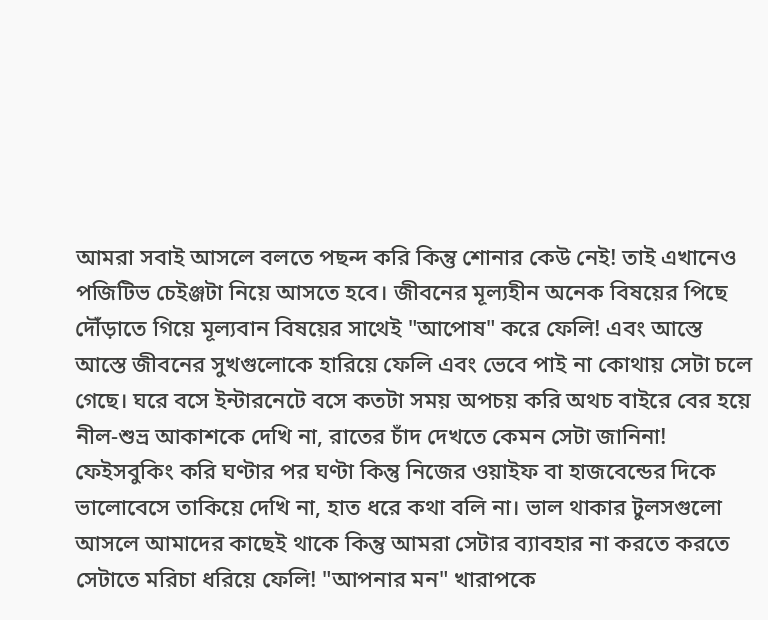আমরা সবাই আসলে বলতে পছন্দ করি কিন্তু শোনার কেউ নেই! তাই এখানেও পজিটিভ চেইঞ্জটা নিয়ে আসতে হবে। জীবনের মূল্যহীন অনেক বিষয়ের পিছে দৌঁড়াতে গিয়ে মূল্যবান বিষয়ের সাথেই "আপোষ" করে ফেলি! এবং আস্তে আস্তে জীবনের সুখগুলোকে হারিয়ে ফেলি এবং ভেবে পাই না কোথায় সেটা চলে গেছে। ঘরে বসে ইন্টারনেটে বসে কতটা সময় অপচয় করি অথচ বাইরে বের হয়ে নীল-শুভ্র আকাশকে দেখি না, রাতের চাঁদ দেখতে কেমন সেটা জানিনা! ফেইসবুকিং করি ঘণ্টার পর ঘণ্টা কিন্তু নিজের ওয়াইফ বা হাজবেন্ডের দিকে ভালোবেসে তাকিয়ে দেখি না, হাত ধরে কথা বলি না। ভাল থাকার টুলসগুলো আসলে আমাদের কাছেই থাকে কিন্তু আমরা সেটার ব্যাবহার না করতে করতে সেটাতে মরিচা ধরিয়ে ফেলি! "আপনার মন" খারাপকে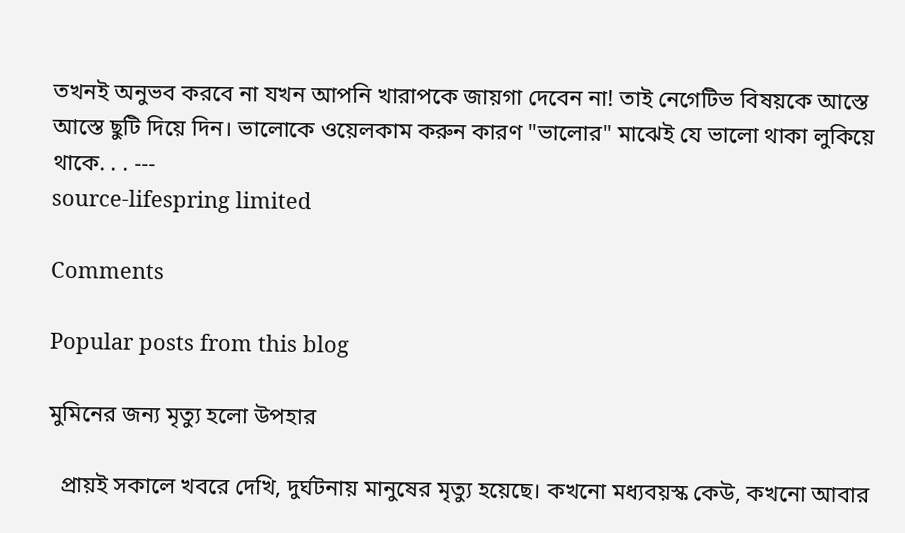তখনই অনুভব করবে না যখন আপনি খারাপকে জায়গা দেবেন না! তাই নেগেটিভ বিষয়কে আস্তে আস্তে ছুটি দিয়ে দিন। ভালোকে ওয়েলকাম করুন কারণ "ভালোর" মাঝেই যে ভালো থাকা লুকিয়ে থাকে. . . ---
source-lifespring limited

Comments

Popular posts from this blog

মুমিনের জন্য মৃত্যু হলো উপহার

  প্রায়ই সকালে খবরে দেখি, দুর্ঘটনায় মানুষের মৃত্যু হয়েছে। কখনো মধ্যবয়স্ক কেউ, কখনো আবার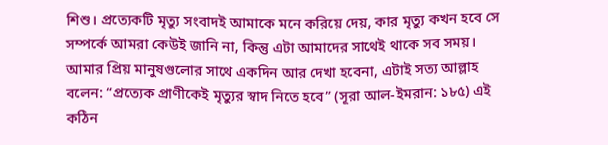শিশু। প্রত্যেকটি মৃত্যু সংবাদই আমাকে মনে করিয়ে দেয়, কার মৃত্যু কখন হবে সে সম্পর্কে আমরা কেউই জানি না, কিন্তু এটা আমাদের সাথেই থাকে সব সময়। আমার প্রিয় মানুষগুলোর সাথে একদিন আর দেখা হবেনা, এটাই সত্য আল্লাহ বলেন: “প্রত্যেক প্রাণীকেই মৃত্যুর স্বাদ নিতে হবে” (সূরা আল-ইমরান: ১৮৫) এই কঠিন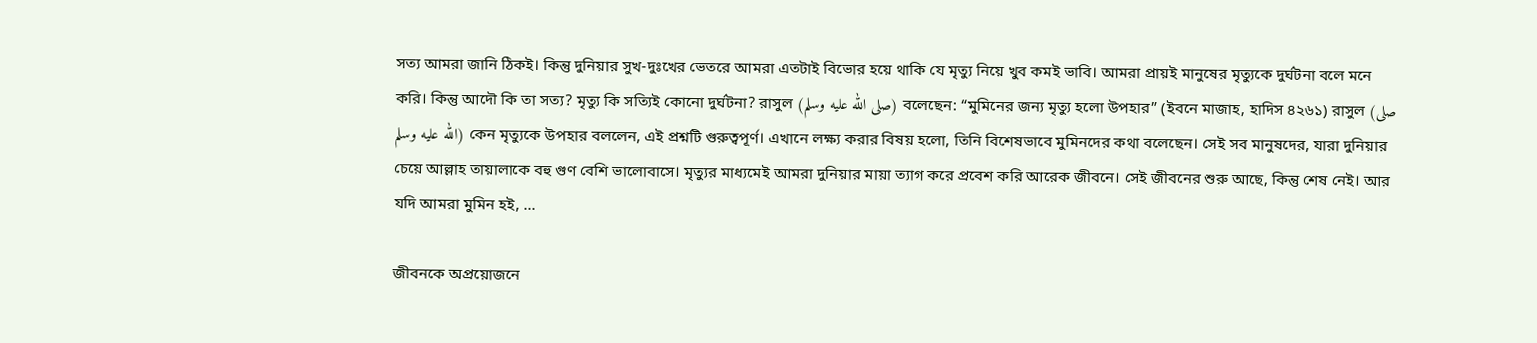সত্য আমরা জানি ঠিকই। কিন্তু দুনিয়ার সুখ-দুঃখের ভেতরে আমরা এতটাই বিভোর হয়ে থাকি যে মৃত্যু নিয়ে খুব কমই ভাবি। আমরা প্রায়ই মানুষের মৃত্যুকে দুর্ঘটনা বলে মনে করি। কিন্তু আদৌ কি তা সত্য? মৃত্যু কি সত্যিই কোনো দুর্ঘটনা? রাসুল (صلى الله عليه وسلم) বলেছেন: “মুমিনের জন্য মৃত্যু হলো উপহার” (ইবনে মাজাহ, হাদিস ৪২৬১) রাসুল (صلى الله عليه وسلم) কেন মৃত্যুকে উপহার বললেন, এই প্রশ্নটি গুরুত্বপূর্ণ। এখানে লক্ষ্য করার বিষয় হলো, তিনি বিশেষভাবে মুমিনদের কথা বলেছেন। সেই সব মানুষদের, যারা দুনিয়ার চেয়ে আল্লাহ তায়ালাকে বহু গুণ বেশি ভালোবাসে। মৃত্যুর মাধ্যমেই আমরা দুনিয়ার মায়া ত্যাগ করে প্রবেশ করি আরেক জীবনে। সেই জীবনের শুরু আছে, কিন্তু শেষ নেই। আর যদি আমরা মুমিন হই, ...

জীবনকে অপ্রয়োজনে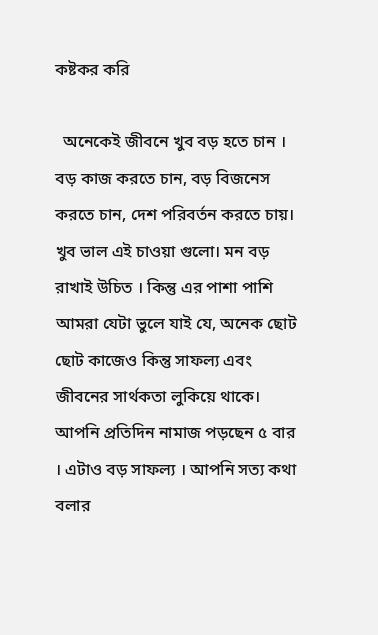কষ্টকর করি

  অনেকেই জীবনে খুব বড় হতে চান । বড় কাজ করতে চান, বড় বিজনেস করতে চান, দেশ পরিবর্তন করতে চায়। খুব ভাল এই চাওয়া গুলো। মন বড় রাখাই উচিত । কিন্তু এর পাশা পাশি আমরা যেটা ভুলে যাই যে, অনেক ছোট ছোট কাজেও কিন্তু সাফল্য এবং জীবনের সার্থকতা লুকিয়ে থাকে। আপনি প্রতিদিন নামাজ পড়ছেন ৫ বার । এটাও বড় সাফল্য । আপনি সত্য কথা বলার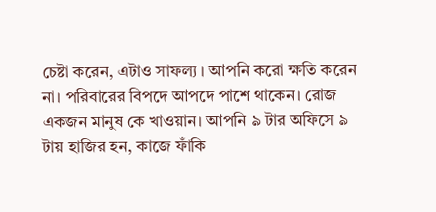চেষ্টা করেন, এটাও সাফল্য । আপনি করো ক্ষতি করেন না। পরিবারের বিপদে আপদে পাশে থাকেন। রোজ একজন মানুষ কে খাওয়ান। আপনি ৯ টার অফিসে ৯ টায় হাজির হন, কাজে ফাঁকি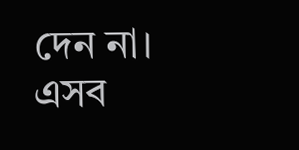দেন না। এসব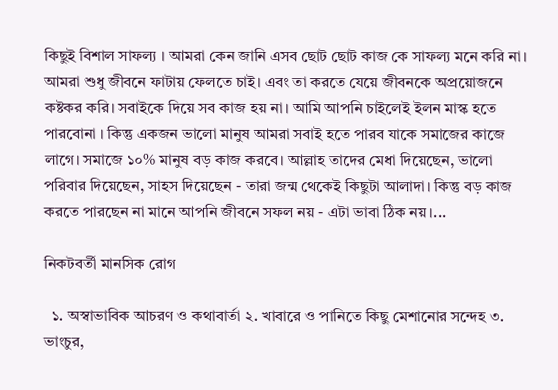কিছুই বিশাল সাফল্য । আমরা কেন জানি এসব ছোট ছোট কাজ কে সাফল্য মনে করি না। আমরা শুধু জীবনে ফাটায় ফেলতে চাই। এবং তা করতে যেয়ে জীবনকে অপ্রয়োজনে কষ্টকর করি। সবাইকে দিয়ে সব কাজ হয় না। আমি আপনি চাইলেই ইলন মাস্ক হতে পারবোনা । কিন্তু একজন ভালো মানুষ আমরা সবাই হতে পারব যাকে সমাজের কাজে লাগে। সমাজে ১০% মানুষ বড় কাজ করবে। আল্লাহ তাদের মেধা দিয়েছেন, ভালো পরিবার দিয়েছেন, সাহস দিয়েছেন - তারা জন্ম থেকেই কিছুটা আলাদা। কিন্তু বড় কাজ করতে পারছেন না মানে আপনি জীবনে সফল নয় - এটা ভাবা ঠিক নয়।...

নিকটবর্তী মানসিক রোগ

  ১. অস্বাভাবিক আচরণ ও কথাবার্তা ২. খাবারে ও পানিতে কিছু মেশানোর সন্দেহ ৩. ভাংচুর,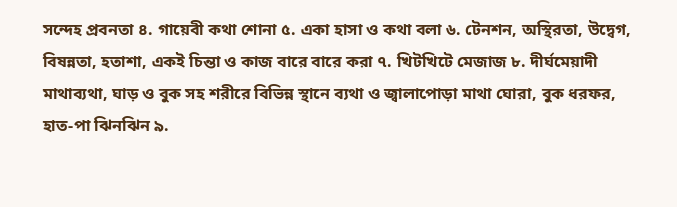সন্দেহ প্রবনতা ৪. গায়েবী কথা শোনা ৫. একা হাসা ও কথা বলা ৬. টেনশন, অস্থিরতা, উদ্বেগ, বিষন্নতা, হতাশা, একই চিন্তা ও কাজ বারে বারে করা ৭. খিটখিটে মেজাজ ৮. দীর্ঘমেয়াদী মাথাব্যথা, ঘাড় ও বুক সহ শরীরে বিভিন্ন স্থানে ব্যথা ও জ্বালাপোড়া মাথা ঘোরা, বুক ধরফর, হাত-পা ঝিনঝিন ৯.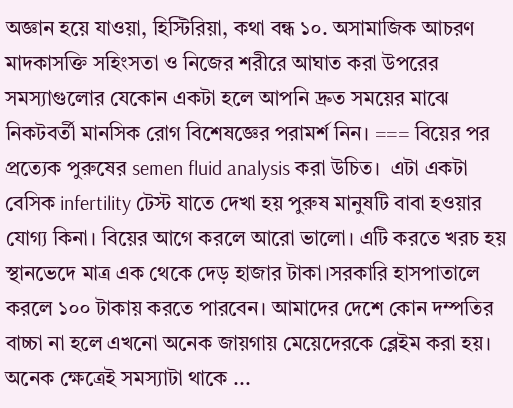অজ্ঞান হয়ে যাওয়া, হিস্টিরিয়া, কথা বন্ধ ১০. অসামাজিক আচরণ মাদকাসক্তি সহিংসতা ও নিজের শরীরে আঘাত করা উপরের সমস্যাগুলোর যেকোন একটা হলে আপনি দ্রুত সময়ের মাঝে নিকটবর্তী মানসিক রোগ বিশেষজ্ঞের পরামর্শ নিন। === বিয়ের পর প্রত্যেক পুরুষের semen fluid analysis করা উচিত। ‌ এটা একটা বেসিক infertility টেস্ট যাতে দেখা হয় পুরুষ‌ মানুষটি বাবা হওয়ার যোগ্য কিনা। বিয়ের আগে করলে আরো ভালো। এটি করতে খরচ হয় স্থানভেদে মাত্র এক থেকে দেড় হাজার টাকা।সরকারি হাসপাতালে করলে ১০০ টাকায় করতে পারবেন। আমাদের দেশে কোন দম্পতির বাচ্চা না হলে এখনো অনেক জায়গায় মেয়েদেরকে ব্লেইম করা হয়। অনেক ক্ষেত্রেই সমস্যাটা থাকে ...